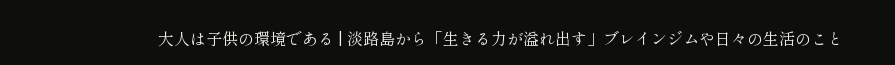大人は子供の環境である | 淡路島から「生きる力が溢れ出す」ブレインジムや日々の生活のこと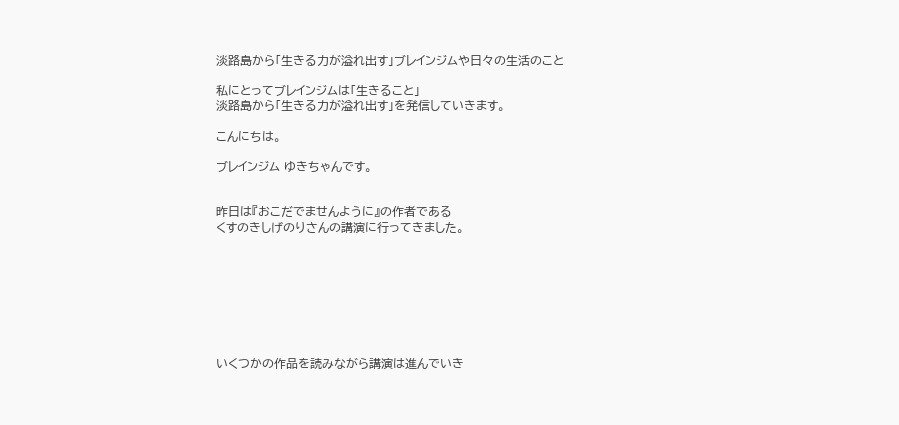淡路島から「生きる力が溢れ出す」ブレインジムや日々の生活のこと

私にとってブレインジムは「生きること」
淡路島から「生きる力が溢れ出す」を発信していきます。

こんにちは。

ブレインジム ゆきちゃんです。


昨日は『おこだでませんように』の作者である
くすのきしげのりさんの講演に行ってきました。








いくつかの作品を読みながら講演は進んでいき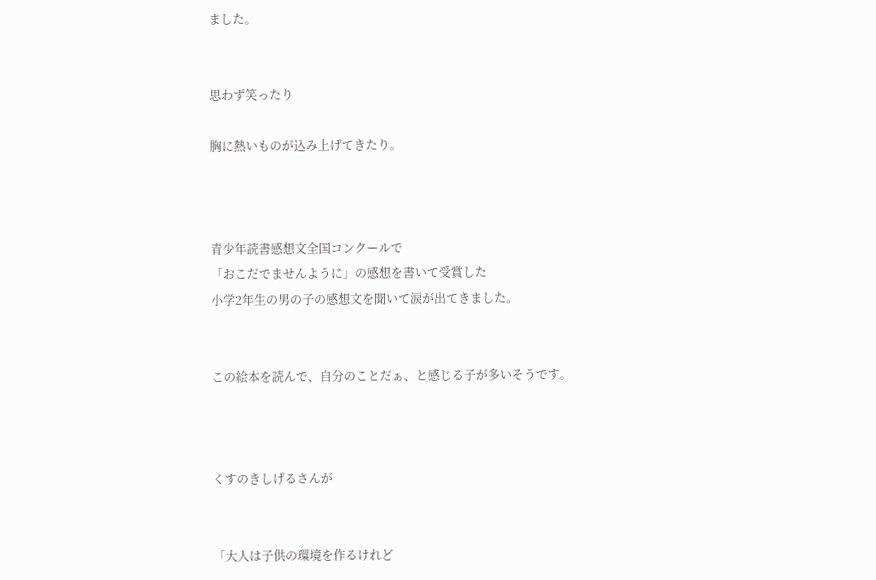ました。


思わず笑ったり

胸に熱いものが込み上げてきたり。



青少年読書感想文全国コンクールで
「おこだでませんように」の感想を書いて受賞した
小学2年生の男の子の感想文を聞いて涙が出てきました。


この絵本を読んで、自分のことだぁ、と感じる子が多いそうです。



くすのきしげるさんが


「大人は子供の環境を作るけれど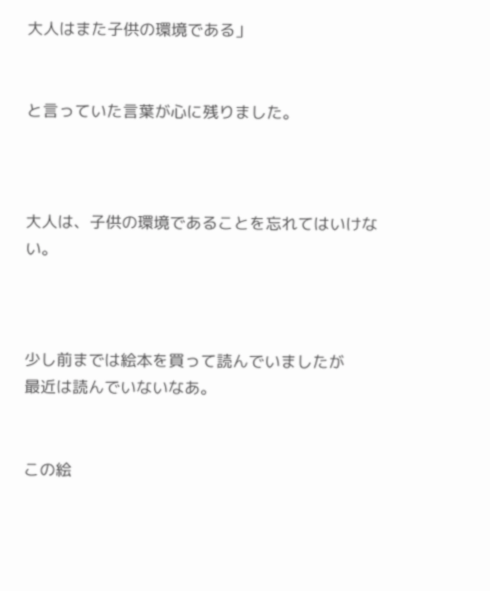大人はまた子供の環境である」


と言っていた言葉が心に残りました。



大人は、子供の環境であることを忘れてはいけない。



少し前までは絵本を買って読んでいましたが
最近は読んでいないなあ。


この絵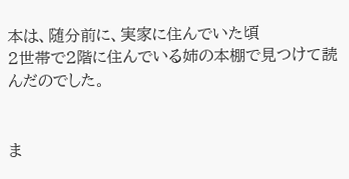本は、随分前に、実家に住んでいた頃
2世帯で2階に住んでいる姉の本棚で見つけて読んだのでした。


ま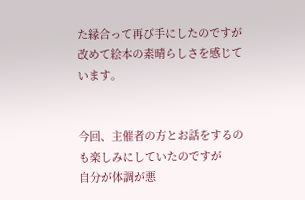た縁合って再び手にしたのですが
改めて絵本の素晴らしさを感じています。


今回、主催者の方とお話をするのも楽しみにしていたのですが
自分が体調が悪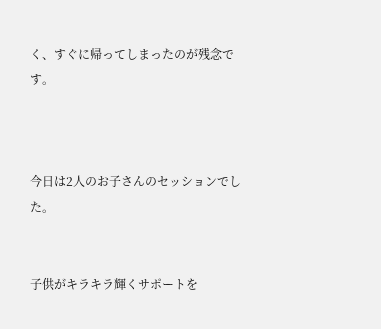く、すぐに帰ってしまったのが残念です。



今日は2人のお子さんのセッションでした。


子供がキラキラ輝くサポートを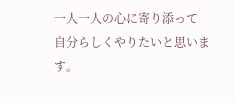一人一人の心に寄り添って
自分らしくやりたいと思います。